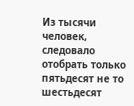Из тысячи человек, следовало отобрать только пятьдесят не то шестьдесят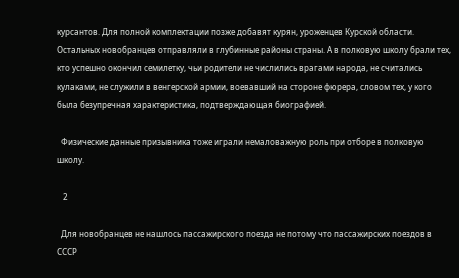курсантов. Для полной комплектации позже добавят курян, уроженцев Курской области. Остальных новобранцев отправляли в глубинные районы страны. А в полковую школу брали тех, кто успешно окончил семилетку, чьи родители не числились врагами народа, не считались кулаками, не служили в венгерской армии, воевавший на стороне фюрера, словом тех, у кого была безупречная характеристика, подтверждающая биографией.

  Физические данные призывника тоже играли немаловажную роль при отборе в полковую школу.

   2

  Для новобранцев не нашлось пассажирского поезда не потому что пассажирских поездов в СССР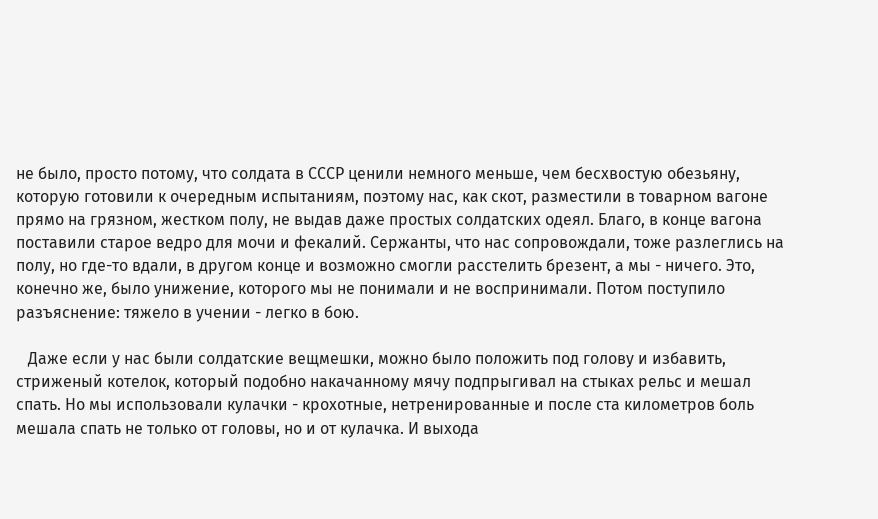не было, просто потому, что солдата в СССР ценили немного меньше, чем бесхвостую обезьяну, которую готовили к очередным испытаниям, поэтому нас, как скот, разместили в товарном вагоне прямо на грязном, жестком полу, не выдав даже простых солдатских одеял. Благо, в конце вагона поставили старое ведро для мочи и фекалий. Сержанты, что нас сопровождали, тоже разлеглись на полу, но где-то вдали, в другом конце и возможно смогли расстелить брезент, а мы - ничего. Это, конечно же, было унижение, которого мы не понимали и не воспринимали. Потом поступило разъяснение: тяжело в учении - легко в бою.

   Даже если у нас были солдатские вещмешки, можно было положить под голову и избавить, стриженый котелок, который подобно накачанному мячу подпрыгивал на стыках рельс и мешал спать. Но мы использовали кулачки - крохотные, нетренированные и после ста километров боль мешала спать не только от головы, но и от кулачка. И выхода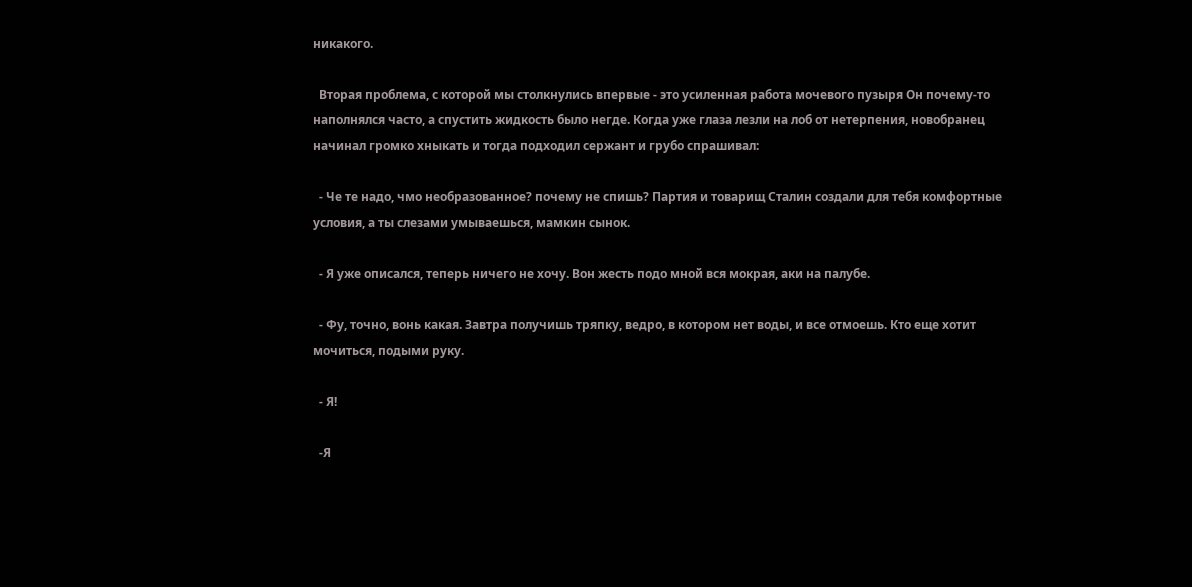никакого.

  Вторая проблема, с которой мы столкнулись впервые - это усиленная работа мочевого пузыря Он почему-то наполнялся часто, а спустить жидкость было негде. Когда уже глаза лезли на лоб от нетерпения, новобранец начинал громко хныкать и тогда подходил сержант и грубо спрашивал:

  - Че те надо, чмо необразованное? почему не спишь? Партия и товарищ Сталин создали для тебя комфортные условия, а ты слезами умываешься, мамкин сынок.

  - Я уже описался, теперь ничего не хочу. Вон жесть подо мной вся мокрая, аки на палубе.

  - Фу, точно, вонь какая. Завтра получишь тряпку, ведро, в котором нет воды, и все отмоешь. Кто еще хотит мочиться, подыми руку.

  - Я!

  -Я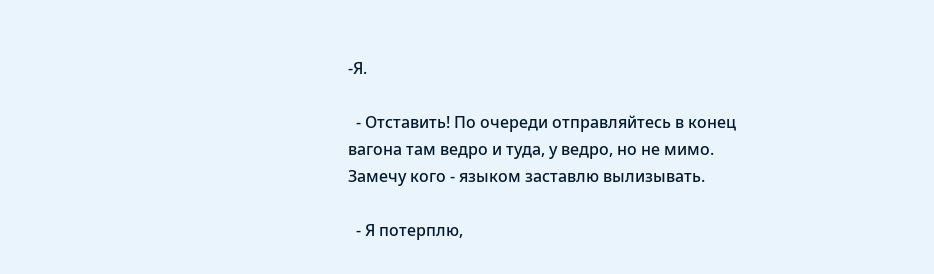-Я.

  - Отставить! По очереди отправляйтесь в конец вагона там ведро и туда, у ведро, но не мимо. Замечу кого - языком заставлю вылизывать.

  - Я потерплю,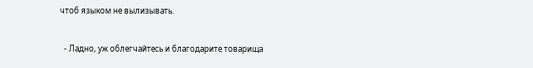чтоб языком не вылизывать.

  - Ладно, уж облегчайтесь и благодарите товарища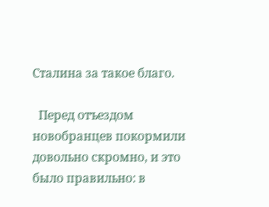Сталина за такое благо.

  Перед отъездом новобранцев покормили довольно скромно, и это было правильно: в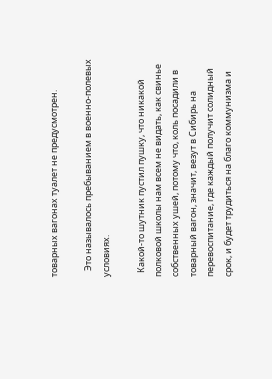товарных вагонах туалет не предусмотрен.

   Это называлось пребыванием в военно-полевых условиях.

  Какой-то шутник пустил пушку, что никакой полковой школы нам всем не видать, как свинье собственных ушей, потому что, коль посадили в товарный вагон, значит, везут в Сибирь на перевоспитание, где каждый получит солидный срок, и будет трудиться на благо коммунизма и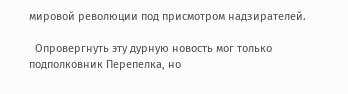мировой революции под присмотром надзирателей.

  Опровергнуть эту дурную новость мог только подполковник Перепелка, но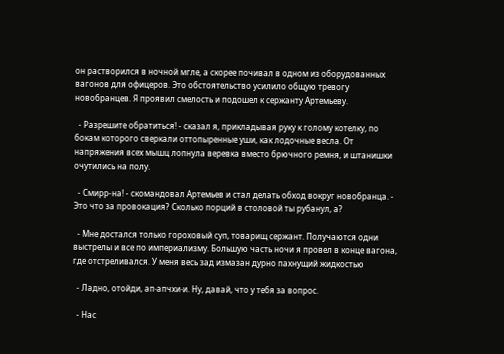он растворился в ночной мгле, а скорее почивал в одном из оборудованных вагонов для офицеров. Это обстоятельство усилило общую тревогу новобранцев. Я проявил смелость и подошел к сержанту Артемьеву.

  - Разрешите обратиться! - сказал я, прикладывая руку к голому котелку, по бокам которого сверкали оттопыренные уши, как лодочные весла. От напряжения всех мышц лопнула веревка вместо брючного ремня, и штанишки очутились на полу.

  - Смирр-на! - скомандовал Артемьев и стал делать обход вокруг новобранца. - Это что за провокация? Сколько порций в столовой ты рубанул, а?

  - Мне достался только гороховый суп, товарищ сержант. Получаются одни выстрелы и все по империализму. Большую часть ночи я провел в конце вагона, где отстреливался. У меня весь зад измазан дурно пахнущий жидкостью

  - Ладно, отойди, ап˗апчхи˗и. Ну, давай, что у тебя за вопрос.

  - Нас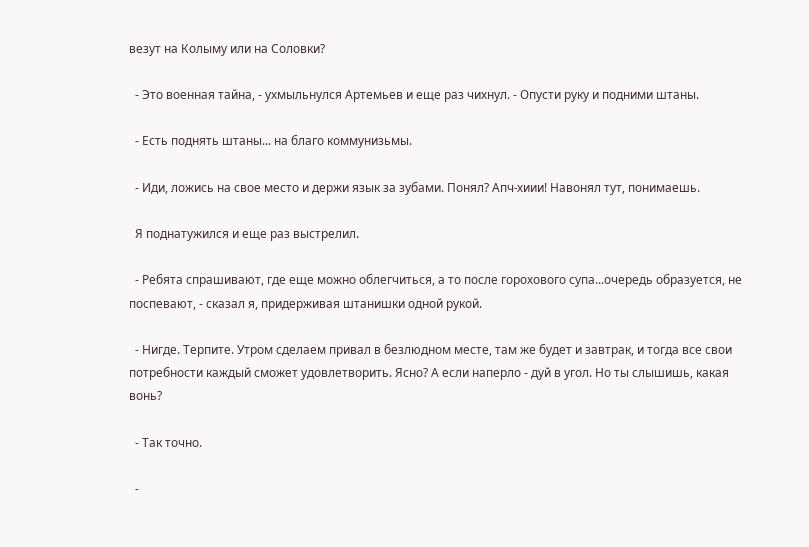везут на Колыму или на Соловки?

  - Это военная тайна, - ухмыльнулся Артемьев и еще раз чихнул. - Опусти руку и подними штаны.

  - Есть поднять штаны... на благо коммунизьмы.

  - Иди, ложись на свое место и держи язык за зубами. Понял? Апч˗хиии! Навонял тут, понимаешь.

  Я поднатужился и еще раз выстрелил.

  - Ребята спрашивают, где еще можно облегчиться, а то после горохового супа...очередь образуется, не поспевают, - сказал я, придерживая штанишки одной рукой.

  - Нигде. Терпите. Утром сделаем привал в безлюдном месте, там же будет и завтрак, и тогда все свои потребности каждый сможет удовлетворить. Ясно? А если наперло - дуй в угол. Но ты слышишь, какая вонь?

  - Так точно.

  -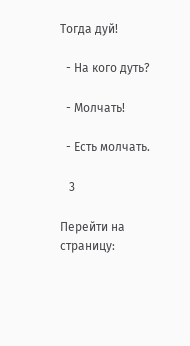Тогда дуй!

  - На кого дуть?

  - Молчать!

  - Есть молчать.

   3

Перейти на страницу: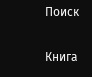Поиск

Книга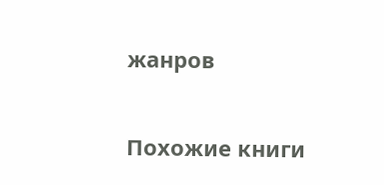жанров

Похожие книги